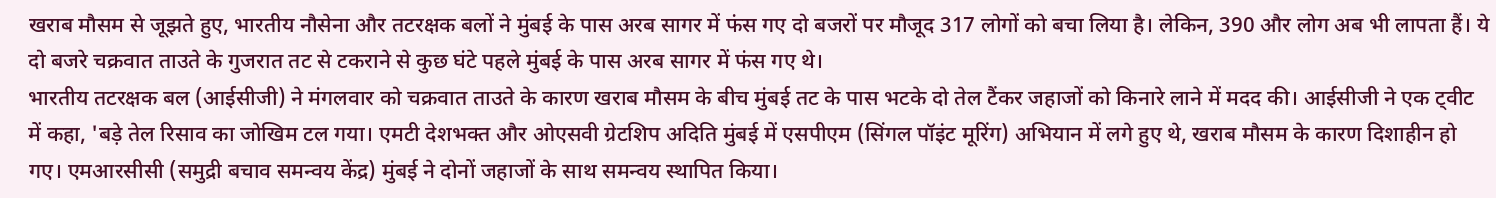खराब मौसम से जूझते हुए, भारतीय नौसेना और तटरक्षक बलों ने मुंबई के पास अरब सागर में फंस गए दो बजरों पर मौजूद 317 लोगों को बचा लिया है। लेकिन, 390 और लोग अब भी लापता हैं। ये दो बजरे चक्रवात ताउते के गुजरात तट से टकराने से कुछ घंटे पहले मुंबई के पास अरब सागर में फंस गए थे।
भारतीय तटरक्षक बल (आईसीजी) ने मंगलवार को चक्रवात ताउते के कारण खराब मौसम के बीच मुंबई तट के पास भटके दो तेल टैंकर जहाजों को किनारे लाने में मदद की। आईसीजी ने एक ट्वीट में कहा, 'बड़े तेल रिसाव का जोखिम टल गया। एमटी देशभक्त और ओएसवी ग्रेटशिप अदिति मुंबई में एसपीएम (सिंगल पॉइंट मूरिंग) अभियान में लगे हुए थे, खराब मौसम के कारण दिशाहीन हो गए। एमआरसीसी (समुद्री बचाव समन्वय केंद्र) मुंबई ने दोनों जहाजों के साथ समन्वय स्थापित किया।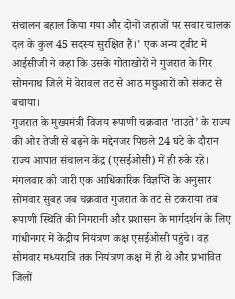संचालन बहाल किया गया और दोनों जहाजों पर सवार चालक दल के कुल 45 सदस्य सुरक्षित हैं।' एक अन्य ट्वीट में आईसीजी ने कहा कि उसके गोताखोरों ने गुजरात के गिर सोमनाथ जिले में वेरावल तट से आठ मछुआरों को संकट से बचाया।
गुजरात के मुख्यमंत्री विजय रूपाणी चक्रवात ‘ताउते’ के राज्य की ओर तेजी से बढ़ने के मद्देनजर पिछले 24 घंटे के दौरान राज्य आपात संचालन केंद्र (एसईओसी) में ही रुके रहे। मंगलवार को जारी एक आधिकारिक विज्ञप्ति के अनुसार सोमवार सुबह जब चक्रवात गुजरात के तट से टकराया तब रूपाणी स्थिति की निगरानी और प्रशासन के मार्गदर्शन के लिए गांधीनगर में केंद्रीय नियंत्रण कक्ष एसईओसी पहुंचे। वह सोमवार मध्यरात्रि तक नियंत्रण कक्ष में ही थे और प्रभावित जिलों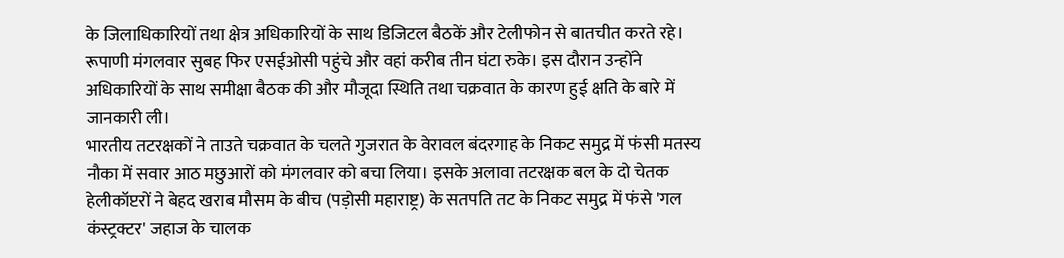के जिलाधिकारियों तथा क्षेत्र अधिकारियों के साथ डिजिटल बैठकें और टेलीफोन से बातचीत करते रहे। रूपाणी मंगलवार सुबह फिर एसईओसी पहुंचे और वहां करीब तीन घंटा रुके। इस दौरान उन्होंने अधिकारियों के साथ समीक्षा बैठक की और मौजूदा स्थिति तथा चक्रवात के कारण हुई क्षति के बारे में जानकारी ली।
भारतीय तटरक्षकों ने ताउते चक्रवात के चलते गुजरात के वेरावल बंदरगाह के निकट समुद्र में फंसी मतस्य नौका में सवार आठ मछुआरों को मंगलवार को बचा लिया। इसके अलावा तटरक्षक बल के दो चेतक हेलीकॉप्टरों ने बेहद खराब मौसम के बीच (पड़ोसी महाराष्ट्र) के सतपति तट के निकट समुद्र में फंसे 'गल कंस्ट्रक्टर' जहाज के चालक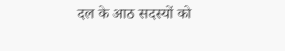दल के आठ सदस्यों को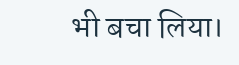भी बचा लिया।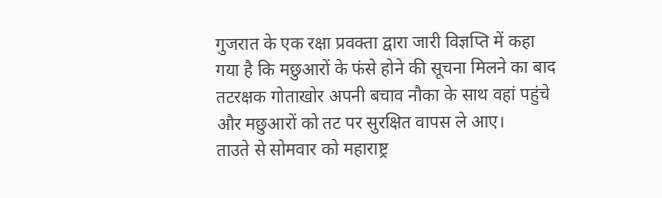गुजरात के एक रक्षा प्रवक्ता द्वारा जारी विज्ञप्ति में कहा गया है कि मछुआरों के फंसे होने की सूचना मिलने का बाद तटरक्षक गोताखोर अपनी बचाव नौका के साथ वहां पहुंचे और मछुआरों को तट पर सुरक्षित वापस ले आए।
ताउते से सोमवार को महाराष्ट्र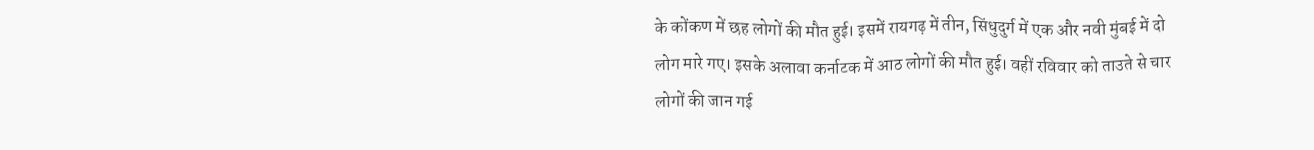के कोंकण में छह लोगों की मौत हुई। इसमें रायगढ़ में तीन, सिंधुदुर्ग में एक और नवी मुंबई में दो लोग मारे गए। इसके अलावा कर्नाटक में आठ लोगों की मौत हुई। वहीं रविवार को ताउते से चार लोगों की जान गई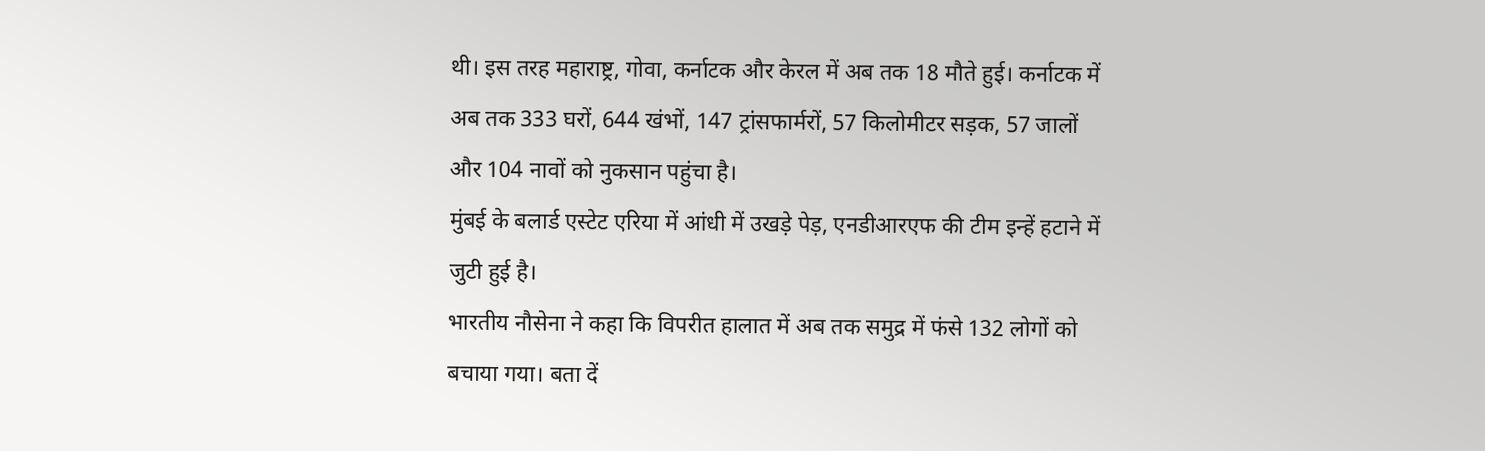थी। इस तरह महाराष्ट्र, गोवा, कर्नाटक और केरल में अब तक 18 मौते हुई। कर्नाटक में अब तक 333 घरों, 644 खंभों, 147 ट्रांसफार्मरों, 57 किलोमीटर सड़क, 57 जालों और 104 नावों को नुकसान पहुंचा है।
मुंबई के बलार्ड एस्टेट एरिया में आंधी में उखड़े पेड़, एनडीआरएफ की टीम इन्हें हटाने में जुटी हुई है।
भारतीय नौसेना ने कहा कि विपरीत हालात में अब तक समुद्र में फंसे 132 लोगों को बचाया गया। बता दें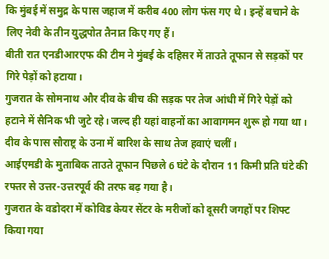कि मुंबई में समुद्र के पास जहाज में करीब 400 लोग फंस गए थे। इन्हें बचाने के लिए नेवी के तीन युद्धपोत तैनात किए गए हैं।
बीती रात एनडीआरएफ की टीम ने मुंबई के दहिसर में ताउते तूफान से सड़कों पर गिरे पेड़ों को हटाया।
गुजरात के सोमनाथ और दीव के बीच की सड़क पर तेज आंधी में गिरे पेड़ों को हटाने में सैनिक भी जुटे रहे। जल्द ही यहां वाहनों का आवागमन शुरू हो गया था।
दीव के पास सौराष्ट्र के उना में बारिश के साथ तेज हवाएं चलीं।
आईएमडी के मुताबिक ताउते तूफान पिछले 6 घंटे के दौरान 11 किमी प्रति घंटे की रफ्तर से उत्तर-उत्तरपूर्व की तरफ बढ़ गया है।
गुजरात के वडोदरा में कोविड केयर सेंटर के मरीजों को दूसरी जगहों पर शिफ्ट किया गया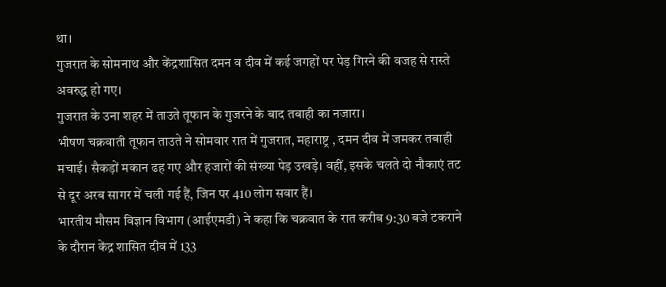था।
गुजरात के सोमनाथ और केंद्रशासित दमन व दीव में कई जगहों पर पेड़ गिरने की वजह से रास्ते अवरुद्ध हो गए।
गुजरात के उना शहर में ताउते तूफान के गुजरने के बाद तबाही का नजारा।
भीषण चक्रवाती तूफान ताउते ने सोमवार रात में गुजरात, महाराष्ट्र , दमन दीव में जमकर तबाही मचाई। सैकड़ों मकान ढह गए और हजारों की संख्या पेड़ उखड़े। वहीं, इसके चलते दो नौकाएं तट से दूर अरब सागर में चली गई हैं, जिन पर 410 लोग सवार हैं।
भारतीय मौसम विज्ञान विभाग (आईएमडी) ने कहा कि चक्रवात के रात करीब 9:30 बजे टकराने के दौरान केंद्र शासित दीव में 133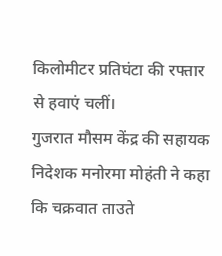किलोमीटर प्रतिघंटा की रफ्तार से हवाएं चलीं।
गुजरात मौसम केंद्र की सहायक निदेशक मनोरमा मोहंती ने कहा कि चक्रवात ताउते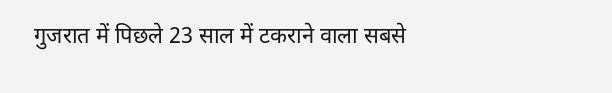गुजरात में पिछले 23 साल में टकराने वाला सबसे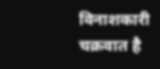विनाशकारी चक्रवात है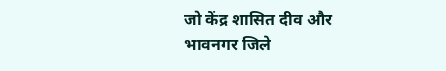जो केंद्र शासित दीव और भावनगर जिले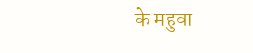के महुवा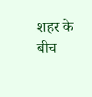शहर के बीच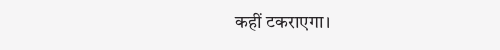कहीं टकराएगा।